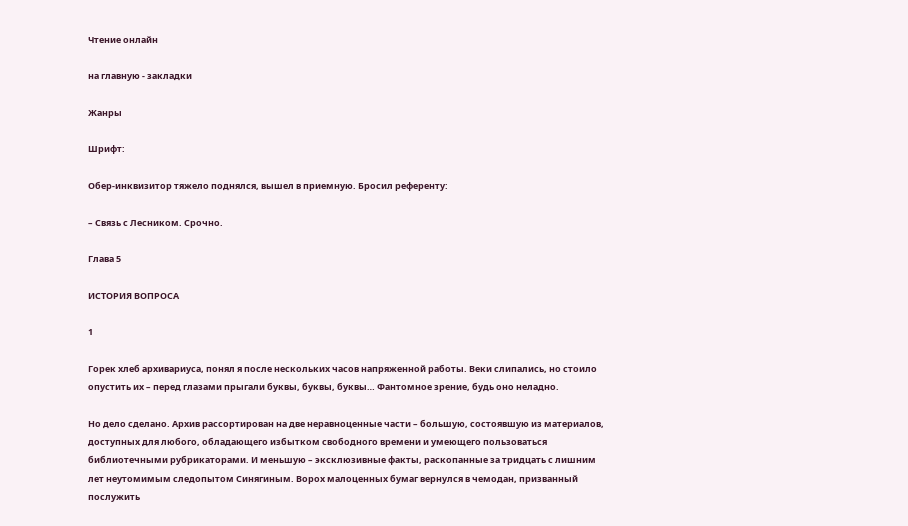Чтение онлайн

на главную - закладки

Жанры

Шрифт:

Обер-инквизитор тяжело поднялся, вышел в приемную. Бросил референту:

– Связь с Лесником. Срочно.

Глава 5

ИСТОРИЯ ВОПРОСА

1

Горек хлеб архивариуса, понял я после нескольких часов напряженной работы. Веки слипались, но стоило опустить их – перед глазами прыгали буквы, буквы, буквы… Фантомное зрение, будь оно неладно.

Но дело сделано. Архив рассортирован на две неравноценные части – большую, состоявшую из материалов, доступных для любого, обладающего избытком свободного времени и умеющего пользоваться библиотечными рубрикаторами. И меньшую – эксклюзивные факты, раскопанные за тридцать с лишним лет неутомимым следопытом Синягиным. Ворох малоценных бумаг вернулся в чемодан, призванный послужить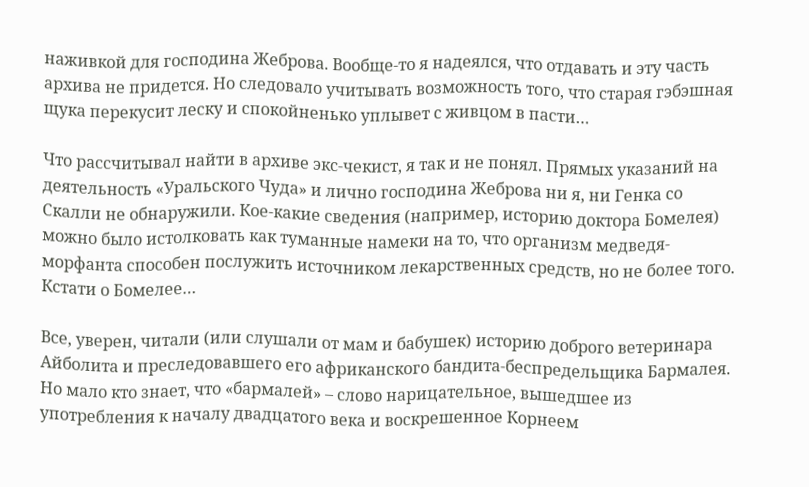наживкой для господина Жеброва. Вообще-то я надеялся, что отдавать и эту часть архива не придется. Но следовало учитывать возможность того, что старая гэбэшная щука перекусит леску и спокойненько уплывет с живцом в пасти…

Что рассчитывал найти в архиве экс-чекист, я так и не понял. Прямых указаний на деятельность «Уральского Чуда» и лично господина Жеброва ни я, ни Генка со Скалли не обнаружили. Кое-какие сведения (например, историю доктора Бомелея) можно было истолковать как туманные намеки на то, что организм медведя-морфанта способен послужить источником лекарственных средств, но не более того. Кстати о Бомелее…

Все, уверен, читали (или слушали от мам и бабушек) историю доброго ветеринара Айболита и преследовавшего его африканского бандита-беспредельщика Бармалея. Но мало кто знает, что «бармалей» – слово нарицательное, вышедшее из употребления к началу двадцатого века и воскрешенное Корнеем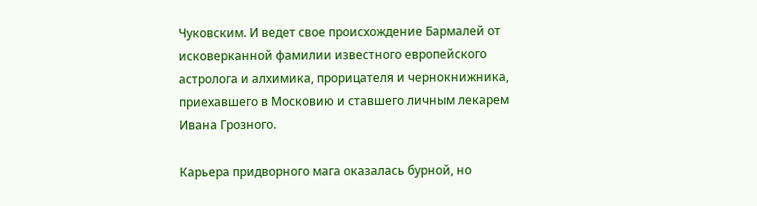Чуковским. И ведет свое происхождение Бармалей от исковерканной фамилии известного европейского астролога и алхимика, прорицателя и чернокнижника, приехавшего в Московию и ставшего личным лекарем Ивана Грозного.

Карьера придворного мага оказалась бурной, но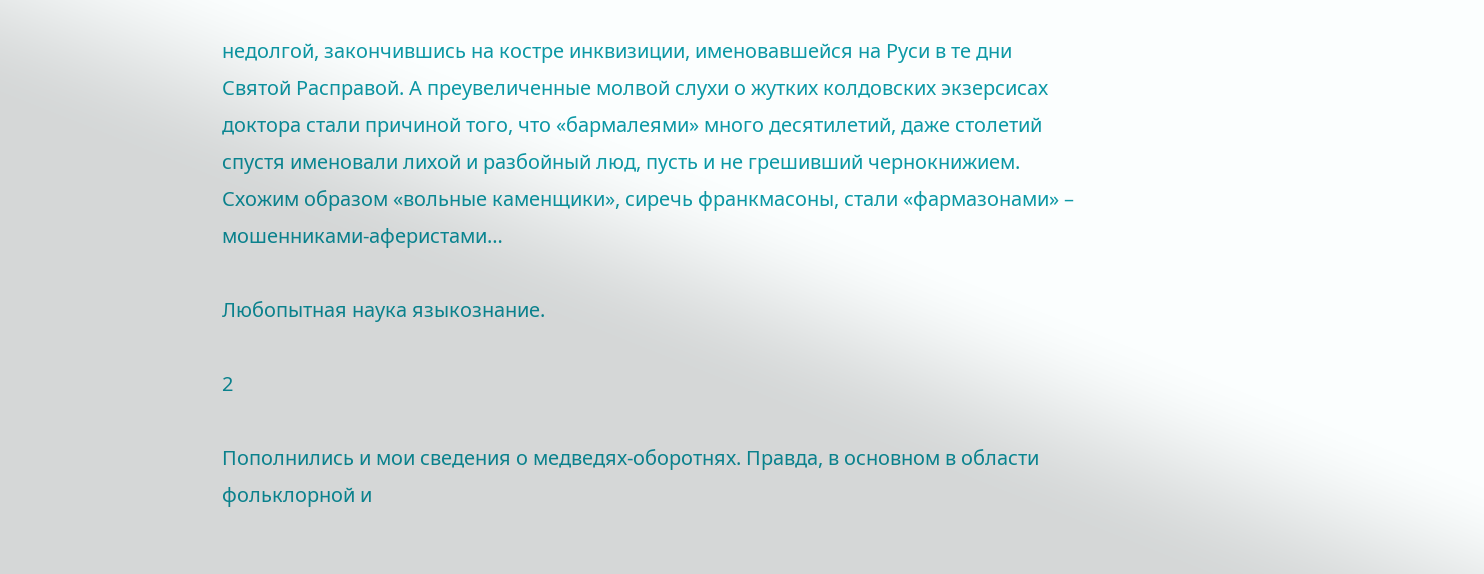недолгой, закончившись на костре инквизиции, именовавшейся на Руси в те дни Святой Расправой. А преувеличенные молвой слухи о жутких колдовских экзерсисах доктора стали причиной того, что «бармалеями» много десятилетий, даже столетий спустя именовали лихой и разбойный люд, пусть и не грешивший чернокнижием. Схожим образом «вольные каменщики», сиречь франкмасоны, стали «фармазонами» – мошенниками-аферистами…

Любопытная наука языкознание.

2

Пополнились и мои сведения о медведях-оборотнях. Правда, в основном в области фольклорной и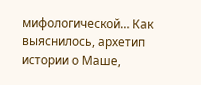мифологической… Как выяснилось, архетип истории о Маше,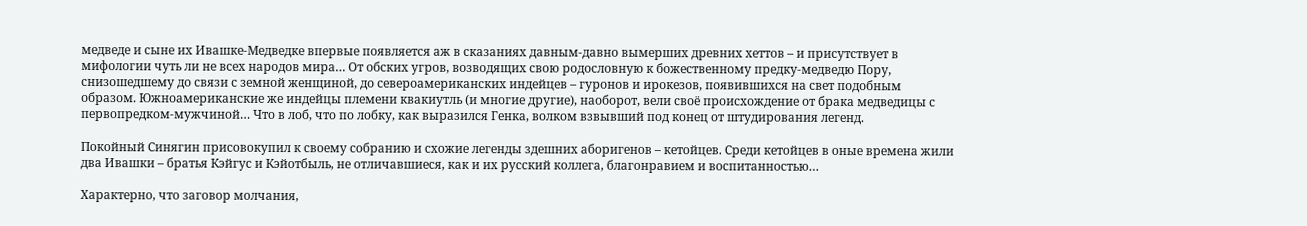медведе и сыне их Ивашке-Медведке впервые появляется аж в сказаниях давным-давно вымерших древних хеттов – и присутствует в мифологии чуть ли не всех народов мира… От обских угров, возводящих свою родословную к божественному предку-медведю Пору, снизошедшему до связи с земной женщиной, до североамериканских индейцев – гуронов и ирокезов, появившихся на свет подобным образом. Южноамериканские же индейцы племени квакиутль (и многие другие), наоборот, вели своё происхождение от брака медведицы с первопредком-мужчиной… Что в лоб, что по лобку, как выразился Генка, волком взвывший под конец от штудирования легенд.

Покойный Синягин присовокупил к своему собранию и схожие легенды здешних аборигенов – кетойцев. Среди кетойцев в оные времена жили два Ивашки – братья Кэйгус и Кэйотбыль, не отличавшиеся, как и их русский коллега, благонравием и воспитанностью…

Характерно, что заговор молчания,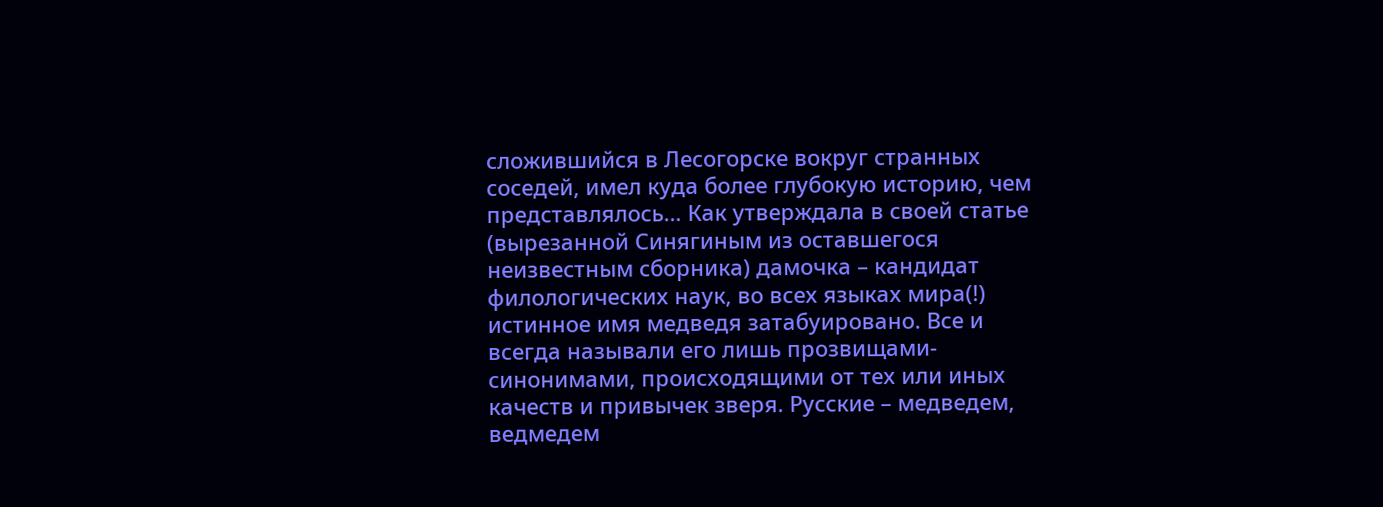сложившийся в Лесогорске вокруг странных соседей, имел куда более глубокую историю, чем представлялось… Как утверждала в своей статье (вырезанной Синягиным из оставшегося неизвестным сборника) дамочка – кандидат филологических наук, во всех языках мира(!) истинное имя медведя затабуировано. Все и всегда называли его лишь прозвищами-синонимами, происходящими от тех или иных качеств и привычек зверя. Русские – медведем, ведмедем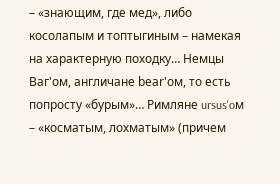– «знающим, где мед», либо косолапым и топтыгиным – намекая на характерную походку… Немцы Ваг'ом, англичане bеаr'ом, то есть попросту «бурым»… Римляне ursus'oм – «косматым, лохматым» (причем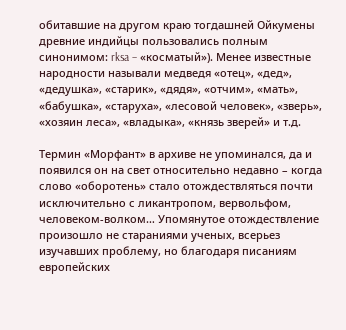обитавшие на другом краю тогдашней Ойкумены древние индийцы пользовались полным синонимом: rksa – «косматый»). Менее известные народности называли медведя «отец», «дед», «дедушка», «старик», «дядя», «отчим», «мать», «бабушка», «старуха», «лесовой человек», «зверь», «хозяин леса», «владыка», «князь зверей» и т.д.

Термин «Морфант» в архиве не упоминался, да и появился он на свет относительно недавно – когда слово «оборотень» стало отождествляться почти исключительно с ликантропом, вервольфом, человеком-волком… Упомянутое отождествление произошло не стараниями ученых, всерьез изучавших проблему, но благодаря писаниям европейских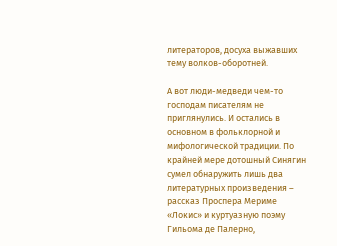литераторов, досуха выжавших тему волков-оборотней.

А вот люди-медведи чем-то господам писателям не приглянулись. И остались в основном в фольклорной и мифологической традиции. По крайней мере дотошный Синягин сумел обнаружить лишь два литературных произведения – рассказ Проспера Мериме «Локис» и куртуазную поэму Гильома де Палерно,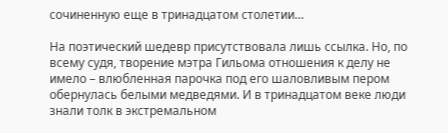сочиненную еще в тринадцатом столетии…

На поэтический шедевр присутствовала лишь ссылка. Но, по всему судя, творение мэтра Гильома отношения к делу не имело – влюбленная парочка под его шаловливым пером обернулась белыми медведями. И в тринадцатом веке люди знали толк в экстремальном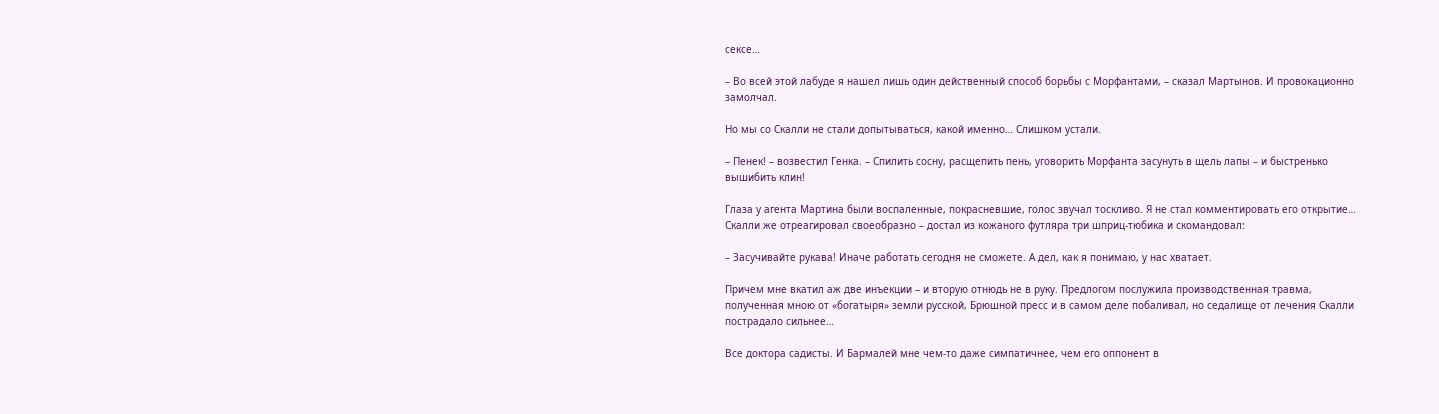сексе…

– Во всей этой лабуде я нашел лишь один действенный способ борьбы с Морфантами, – сказал Мартынов. И провокационно замолчал.

Но мы со Скалли не стали допытываться, какой именно… Слишком устали.

– Пенек! – возвестил Генка. – Спилить сосну, расщепить пень, уговорить Морфанта засунуть в щель лапы – и быстренько вышибить клин!

Глаза у агента Мартина были воспаленные, покрасневшие, голос звучал тоскливо. Я не стал комментировать его открытие… Скалли же отреагировал своеобразно – достал из кожаного футляра три шприц-тюбика и скомандовал:

– Засучивайте рукава! Иначе работать сегодня не сможете. А дел, как я понимаю, у нас хватает.

Причем мне вкатил аж две инъекции – и вторую отнюдь не в руку. Предлогом послужила производственная травма, полученная мною от «богатыря» земли русской, Брюшной пресс и в самом деле побаливал, но седалище от лечения Скалли пострадало сильнее…

Все доктора садисты. И Бармалей мне чем-то даже симпатичнее, чем его оппонент в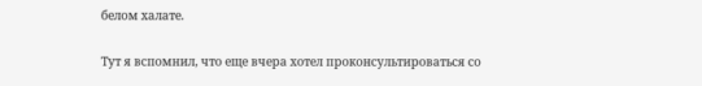белом халате.

Тут я вспомнил, что еще вчера хотел проконсультироваться со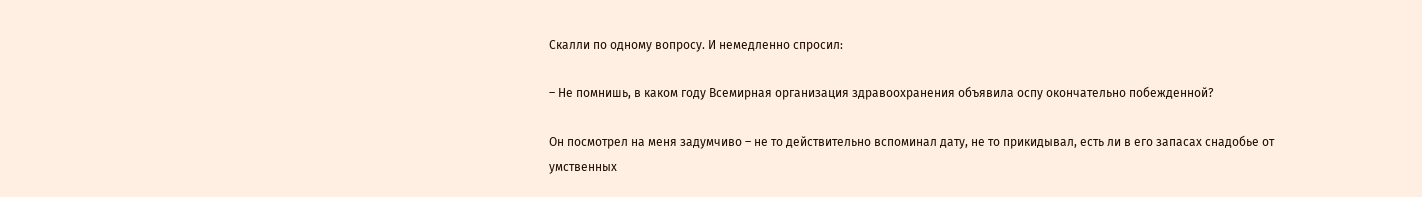Скалли по одному вопросу. И немедленно спросил:

– Не помнишь, в каком году Всемирная организация здравоохранения объявила оспу окончательно побежденной?

Он посмотрел на меня задумчиво – не то действительно вспоминал дату, не то прикидывал, есть ли в его запасах снадобье от умственных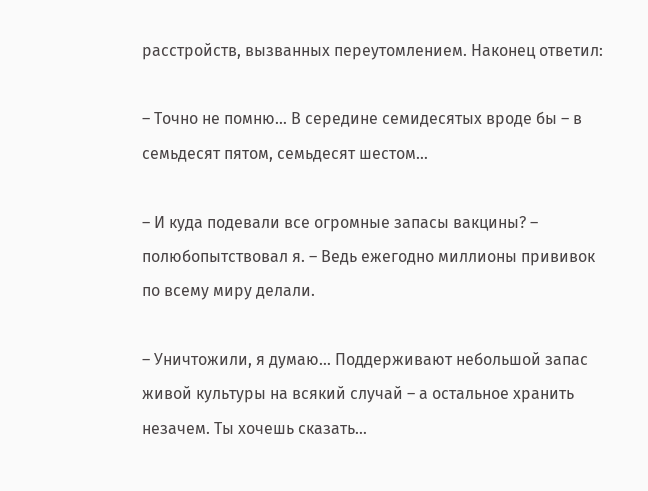расстройств, вызванных переутомлением. Наконец ответил:

– Точно не помню… В середине семидесятых вроде бы – в семьдесят пятом, семьдесят шестом…

– И куда подевали все огромные запасы вакцины? – полюбопытствовал я. – Ведь ежегодно миллионы прививок по всему миру делали.

– Уничтожили, я думаю… Поддерживают небольшой запас живой культуры на всякий случай – а остальное хранить незачем. Ты хочешь сказать…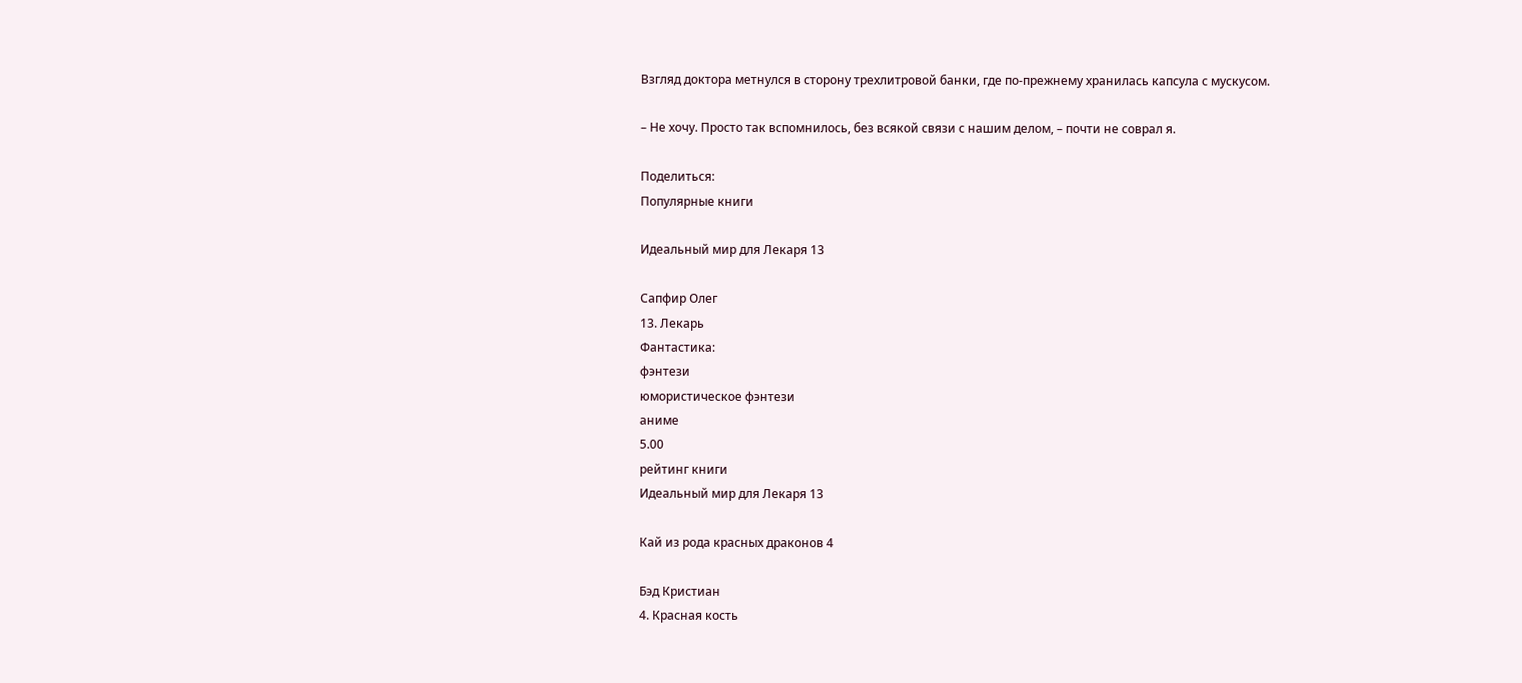Взгляд доктора метнулся в сторону трехлитровой банки, где по-прежнему хранилась капсула с мускусом.

– Не хочу. Просто так вспомнилось, без всякой связи с нашим делом, – почти не соврал я.

Поделиться:
Популярные книги

Идеальный мир для Лекаря 13

Сапфир Олег
13. Лекарь
Фантастика:
фэнтези
юмористическое фэнтези
аниме
5.00
рейтинг книги
Идеальный мир для Лекаря 13

Кай из рода красных драконов 4

Бэд Кристиан
4. Красная кость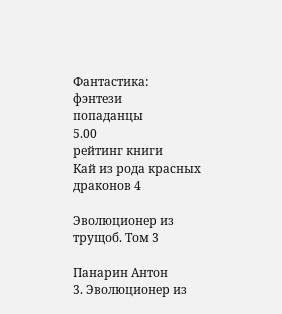Фантастика:
фэнтези
попаданцы
5.00
рейтинг книги
Кай из рода красных драконов 4

Эволюционер из трущоб. Том 3

Панарин Антон
3. Эволюционер из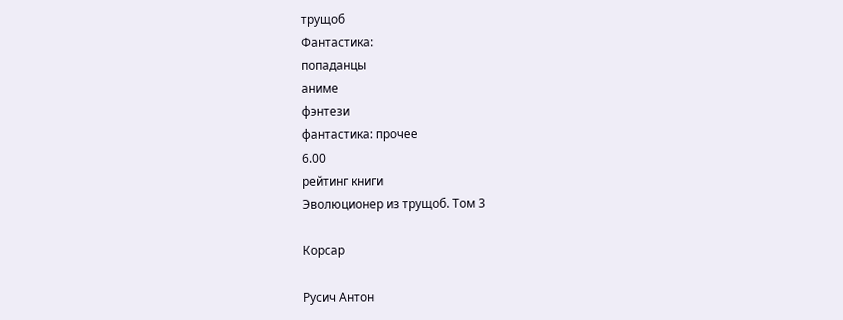трущоб
Фантастика:
попаданцы
аниме
фэнтези
фантастика: прочее
6.00
рейтинг книги
Эволюционер из трущоб. Том 3

Корсар

Русич Антон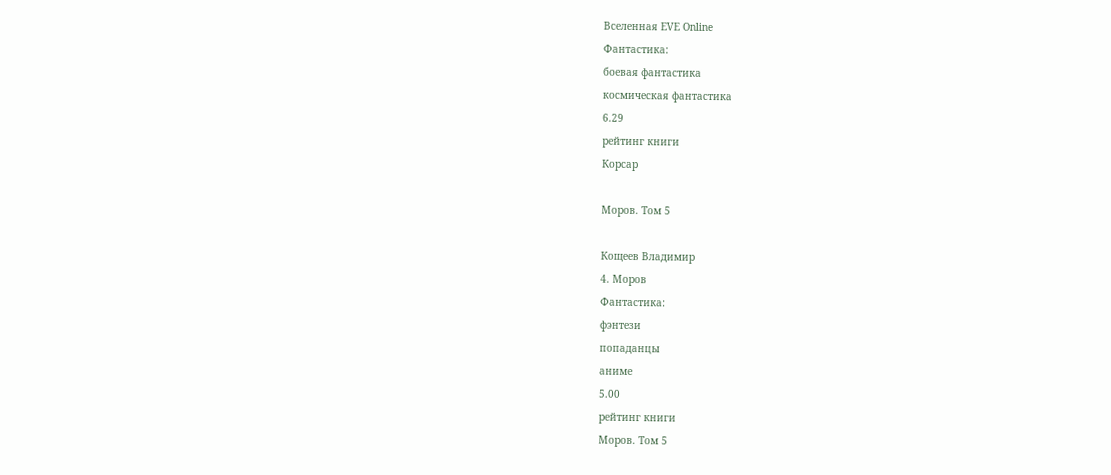Вселенная EVE Online
Фантастика:
боевая фантастика
космическая фантастика
6.29
рейтинг книги
Корсар

Моров. Том 5

Кощеев Владимир
4. Моров
Фантастика:
фэнтези
попаданцы
аниме
5.00
рейтинг книги
Моров. Том 5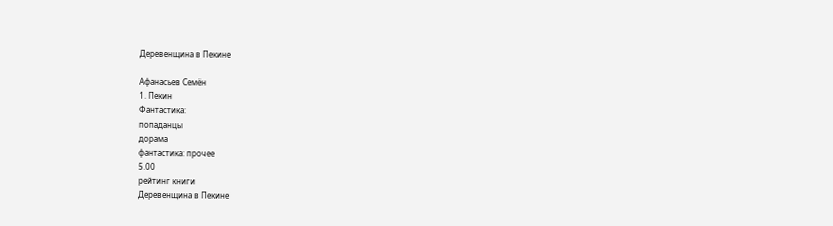Деревенщина в Пекине

Афанасьев Семён
1. Пекин
Фантастика:
попаданцы
дорама
фантастика: прочее
5.00
рейтинг книги
Деревенщина в Пекине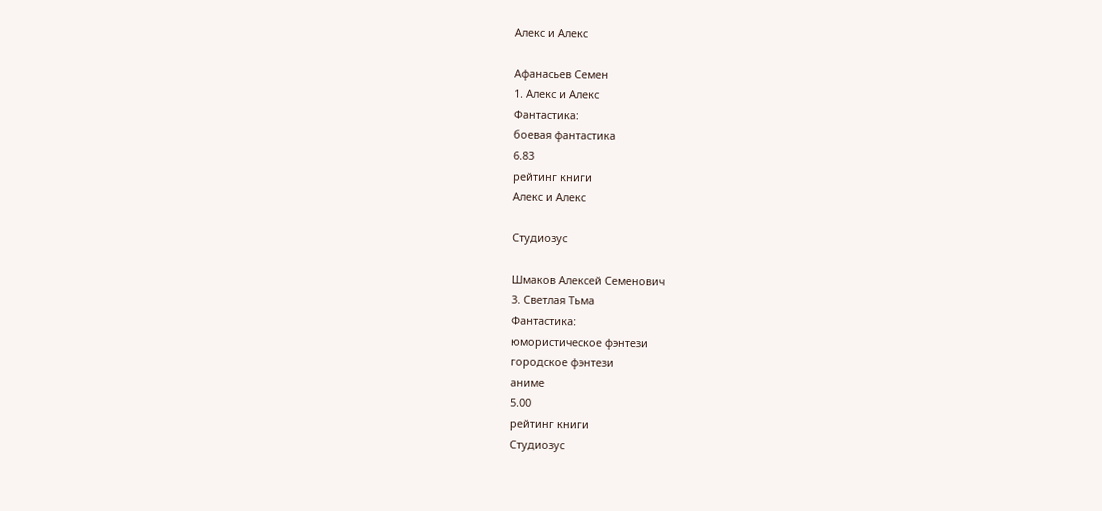Алекс и Алекс

Афанасьев Семен
1. Алекс и Алекс
Фантастика:
боевая фантастика
6.83
рейтинг книги
Алекс и Алекс

Студиозус

Шмаков Алексей Семенович
3. Светлая Тьма
Фантастика:
юмористическое фэнтези
городское фэнтези
аниме
5.00
рейтинг книги
Студиозус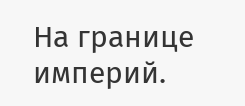На границе империй.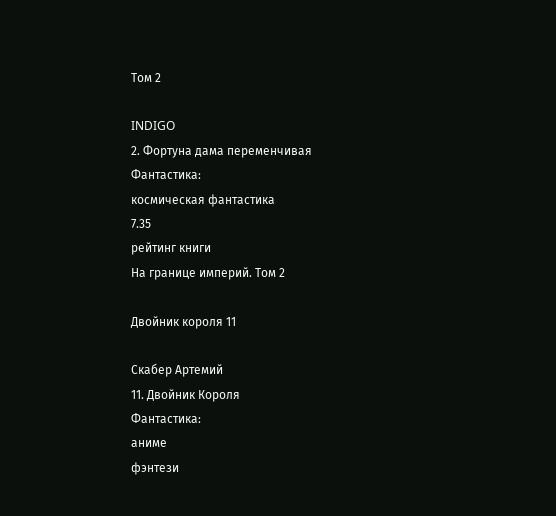Том 2

INDIGO
2. Фортуна дама переменчивая
Фантастика:
космическая фантастика
7.35
рейтинг книги
На границе империй. Том 2

Двойник короля 11

Скабер Артемий
11. Двойник Короля
Фантастика:
аниме
фэнтези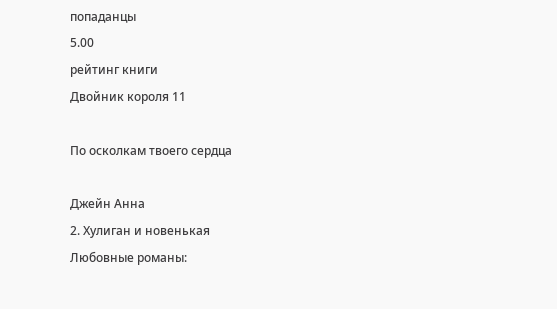попаданцы
5.00
рейтинг книги
Двойник короля 11

По осколкам твоего сердца

Джейн Анна
2. Хулиган и новенькая
Любовные романы: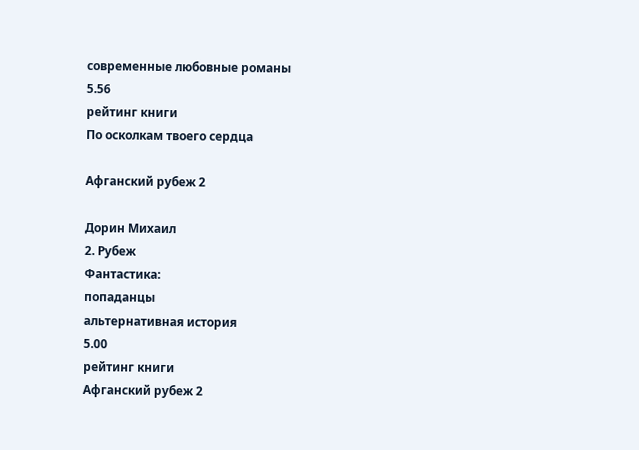современные любовные романы
5.56
рейтинг книги
По осколкам твоего сердца

Афганский рубеж 2

Дорин Михаил
2. Рубеж
Фантастика:
попаданцы
альтернативная история
5.00
рейтинг книги
Афганский рубеж 2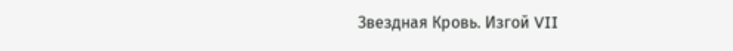Звездная Кровь. Изгой VII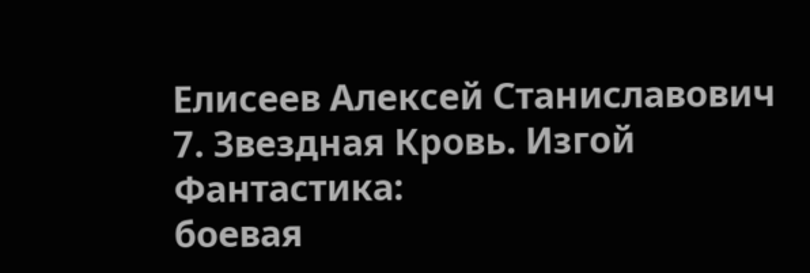Елисеев Алексей Станиславович
7. Звездная Кровь. Изгой
Фантастика:
боевая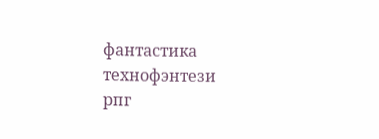фантастика
технофэнтези
рпг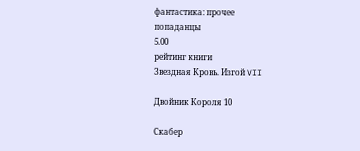фантастика: прочее
попаданцы
5.00
рейтинг книги
Звездная Кровь. Изгой VII

Двойник Короля 10

Скабер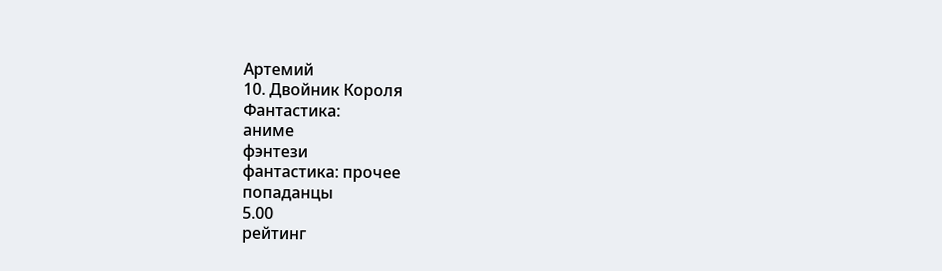Артемий
10. Двойник Короля
Фантастика:
аниме
фэнтези
фантастика: прочее
попаданцы
5.00
рейтинг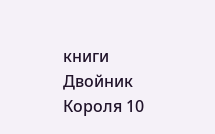книги
Двойник Короля 10